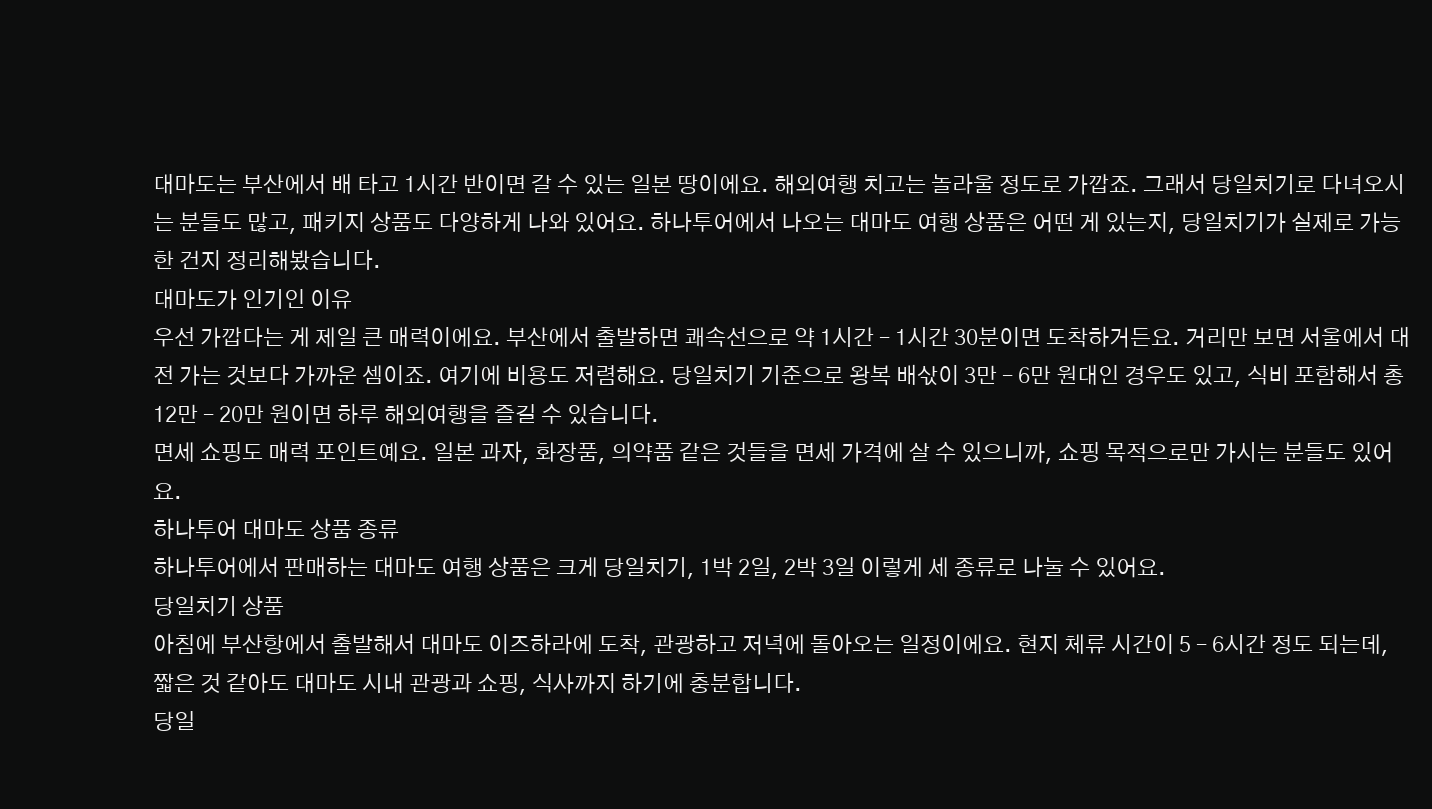대마도는 부산에서 배 타고 1시간 반이면 갈 수 있는 일본 땅이에요. 해외여행 치고는 놀라울 정도로 가깝죠. 그래서 당일치기로 다녀오시는 분들도 많고, 패키지 상품도 다양하게 나와 있어요. 하나투어에서 나오는 대마도 여행 상품은 어떤 게 있는지, 당일치기가 실제로 가능한 건지 정리해봤습니다.
대마도가 인기인 이유
우선 가깝다는 게 제일 큰 매력이에요. 부산에서 출발하면 쾌속선으로 약 1시간 – 1시간 30분이면 도착하거든요. 거리만 보면 서울에서 대전 가는 것보다 가까운 셈이죠. 여기에 비용도 저렴해요. 당일치기 기준으로 왕복 배삯이 3만 – 6만 원대인 경우도 있고, 식비 포함해서 총 12만 – 20만 원이면 하루 해외여행을 즐길 수 있습니다.
면세 쇼핑도 매력 포인트예요. 일본 과자, 화장품, 의약품 같은 것들을 면세 가격에 살 수 있으니까, 쇼핑 목적으로만 가시는 분들도 있어요.
하나투어 대마도 상품 종류
하나투어에서 판매하는 대마도 여행 상품은 크게 당일치기, 1박 2일, 2박 3일 이렇게 세 종류로 나눌 수 있어요.
당일치기 상품
아침에 부산항에서 출발해서 대마도 이즈하라에 도착, 관광하고 저녁에 돌아오는 일정이에요. 현지 체류 시간이 5 – 6시간 정도 되는데, 짧은 것 같아도 대마도 시내 관광과 쇼핑, 식사까지 하기에 충분합니다.
당일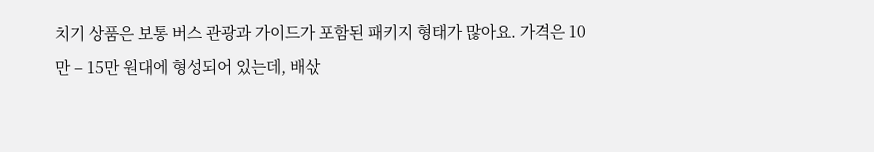치기 상품은 보통 버스 관광과 가이드가 포함된 패키지 형태가 많아요. 가격은 10만 – 15만 원대에 형성되어 있는데, 배삯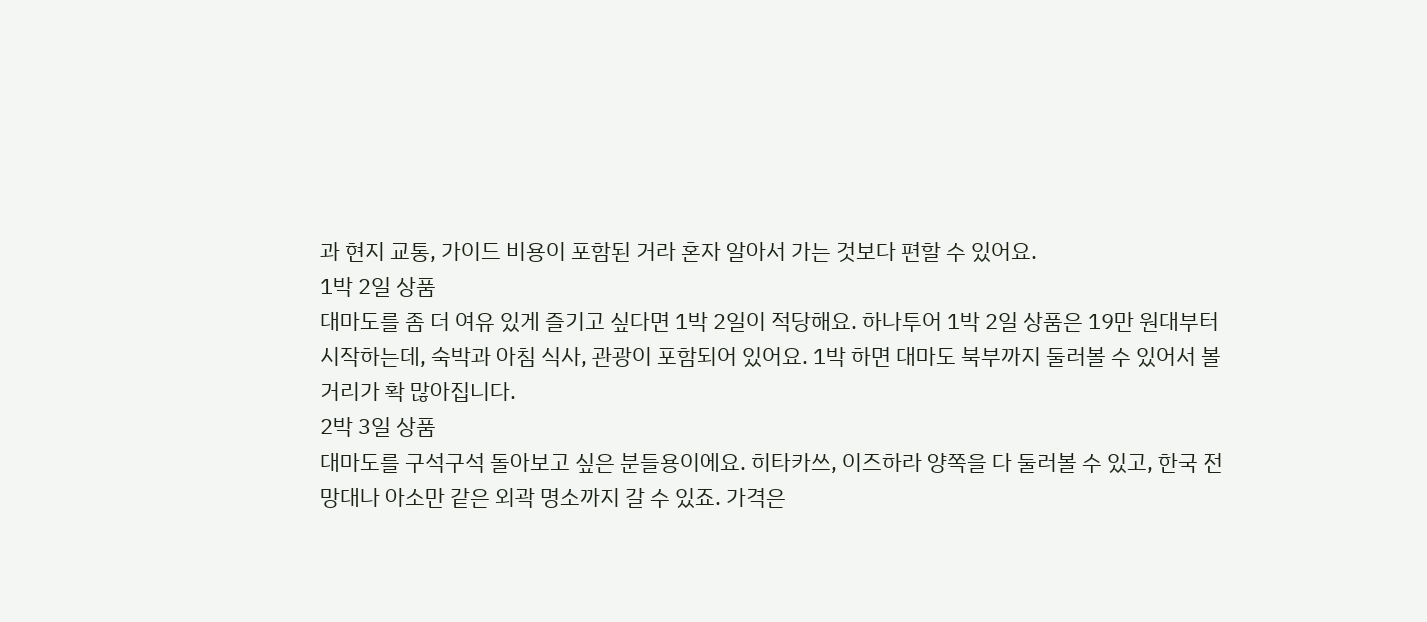과 현지 교통, 가이드 비용이 포함된 거라 혼자 알아서 가는 것보다 편할 수 있어요.
1박 2일 상품
대마도를 좀 더 여유 있게 즐기고 싶다면 1박 2일이 적당해요. 하나투어 1박 2일 상품은 19만 원대부터 시작하는데, 숙박과 아침 식사, 관광이 포함되어 있어요. 1박 하면 대마도 북부까지 둘러볼 수 있어서 볼거리가 확 많아집니다.
2박 3일 상품
대마도를 구석구석 돌아보고 싶은 분들용이에요. 히타카쓰, 이즈하라 양쪽을 다 둘러볼 수 있고, 한국 전망대나 아소만 같은 외곽 명소까지 갈 수 있죠. 가격은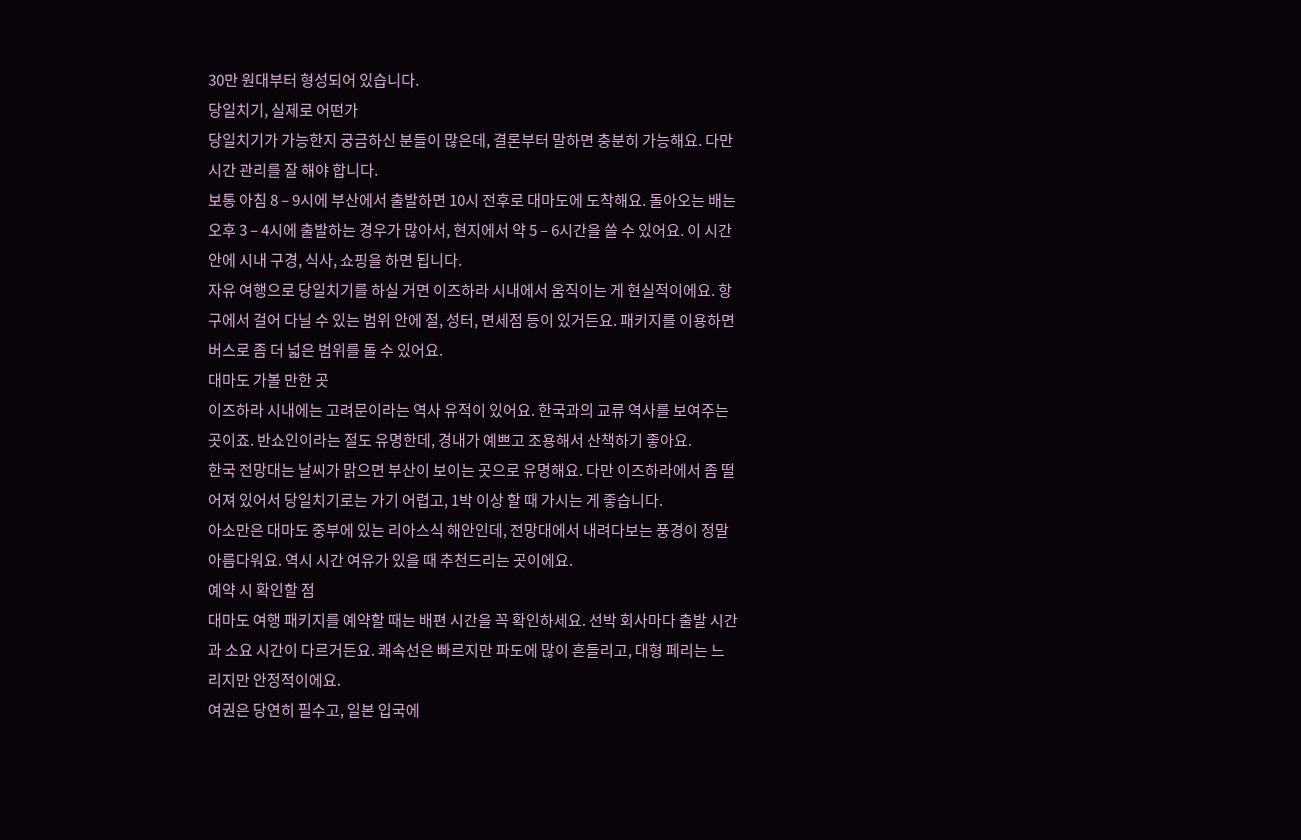30만 원대부터 형성되어 있습니다.
당일치기, 실제로 어떤가
당일치기가 가능한지 궁금하신 분들이 많은데, 결론부터 말하면 충분히 가능해요. 다만 시간 관리를 잘 해야 합니다.
보통 아침 8 – 9시에 부산에서 출발하면 10시 전후로 대마도에 도착해요. 돌아오는 배는 오후 3 – 4시에 출발하는 경우가 많아서, 현지에서 약 5 – 6시간을 쓸 수 있어요. 이 시간 안에 시내 구경, 식사, 쇼핑을 하면 됩니다.
자유 여행으로 당일치기를 하실 거면 이즈하라 시내에서 움직이는 게 현실적이에요. 항구에서 걸어 다닐 수 있는 범위 안에 절, 성터, 면세점 등이 있거든요. 패키지를 이용하면 버스로 좀 더 넓은 범위를 돌 수 있어요.
대마도 가볼 만한 곳
이즈하라 시내에는 고려문이라는 역사 유적이 있어요. 한국과의 교류 역사를 보여주는 곳이죠. 반쇼인이라는 절도 유명한데, 경내가 예쁘고 조용해서 산책하기 좋아요.
한국 전망대는 날씨가 맑으면 부산이 보이는 곳으로 유명해요. 다만 이즈하라에서 좀 떨어져 있어서 당일치기로는 가기 어렵고, 1박 이상 할 때 가시는 게 좋습니다.
아소만은 대마도 중부에 있는 리아스식 해안인데, 전망대에서 내려다보는 풍경이 정말 아름다워요. 역시 시간 여유가 있을 때 추천드리는 곳이에요.
예약 시 확인할 점
대마도 여행 패키지를 예약할 때는 배편 시간을 꼭 확인하세요. 선박 회사마다 출발 시간과 소요 시간이 다르거든요. 쾌속선은 빠르지만 파도에 많이 흔들리고, 대형 페리는 느리지만 안정적이에요.
여권은 당연히 필수고, 일본 입국에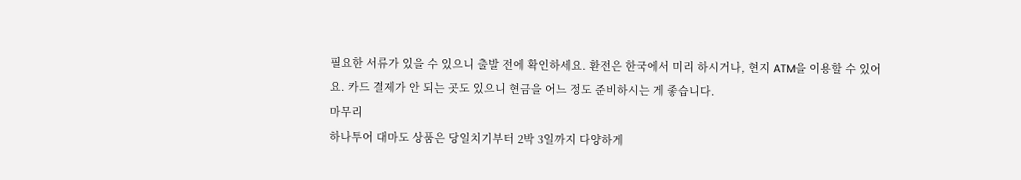필요한 서류가 있을 수 있으니 출발 전에 확인하세요. 환전은 한국에서 미리 하시거나, 현지 ATM을 이용할 수 있어요. 카드 결제가 안 되는 곳도 있으니 현금을 어느 정도 준비하시는 게 좋습니다.
마무리
하나투어 대마도 상품은 당일치기부터 2박 3일까지 다양하게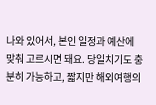나와 있어서, 본인 일정과 예산에 맞춰 고르시면 돼요. 당일치기도 충분히 가능하고, 짧지만 해외여행의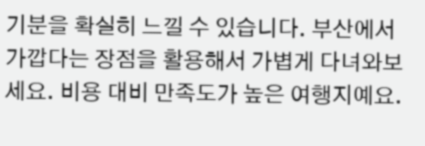기분을 확실히 느낄 수 있습니다. 부산에서 가깝다는 장점을 활용해서 가볍게 다녀와보세요. 비용 대비 만족도가 높은 여행지예요.